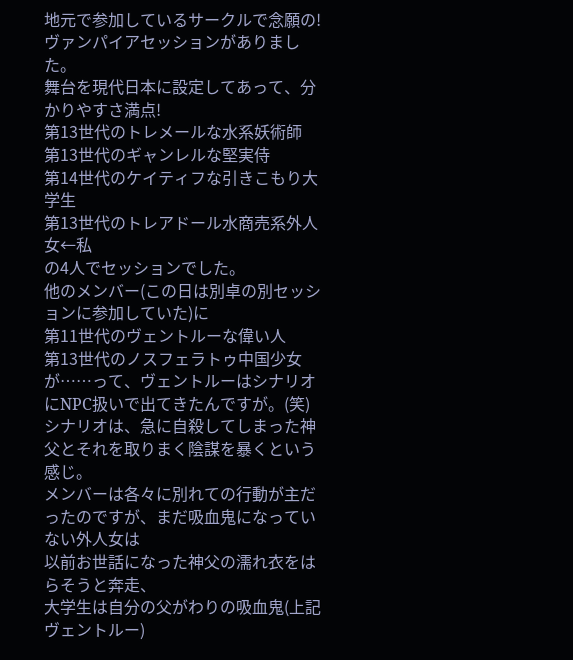地元で参加しているサークルで念願の!ヴァンパイアセッションがありました。
舞台を現代日本に設定してあって、分かりやすさ満点!
第13世代のトレメールな水系妖術師
第13世代のギャンレルな堅実侍
第14世代のケイティフな引きこもり大学生
第13世代のトレアドール水商売系外人女←私
の4人でセッションでした。
他のメンバー(この日は別卓の別セッションに参加していた)に
第11世代のヴェントルーな偉い人
第13世代のノスフェラトゥ中国少女
が……って、ヴェントルーはシナリオにNPC扱いで出てきたんですが。(笑)
シナリオは、急に自殺してしまった神父とそれを取りまく陰謀を暴くという感じ。
メンバーは各々に別れての行動が主だったのですが、まだ吸血鬼になっていない外人女は
以前お世話になった神父の濡れ衣をはらそうと奔走、
大学生は自分の父がわりの吸血鬼(上記ヴェントルー)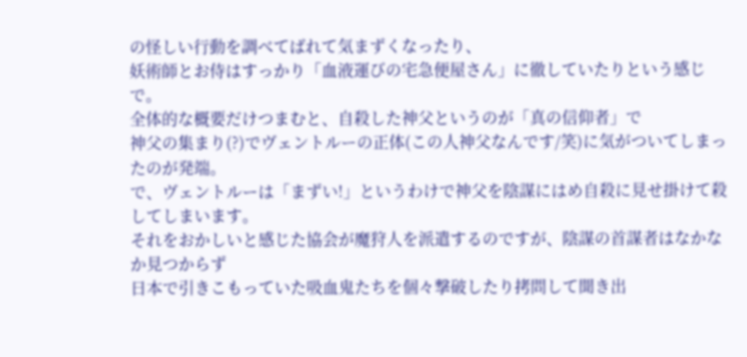の怪しい行動を調べてばれて気まずくなったり、
妖術師とお侍はすっかり「血液運びの宅急便屋さん」に徹していたりという感じで。
全体的な概要だけつまむと、自殺した神父というのが「真の信仰者」で
神父の集まり(?)でヴェントルーの正体(この人神父なんです/笑)に気がついてしまったのが発端。
で、ヴェントルーは「まずい!」というわけで神父を陰謀にはめ自殺に見せ掛けて殺してしまいます。
それをおかしいと感じた協会が魔狩人を派遣するのですが、陰謀の首謀者はなかなか見つからず
日本で引きこもっていた吸血鬼たちを個々撃破したり拷問して聞き出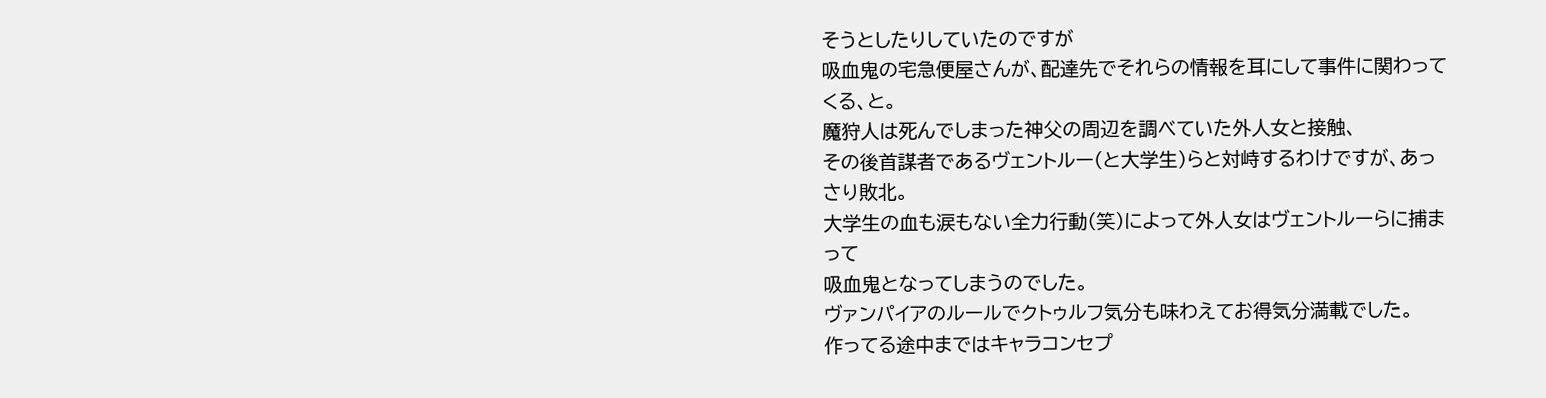そうとしたりしていたのですが
吸血鬼の宅急便屋さんが、配達先でそれらの情報を耳にして事件に関わってくる、と。
魔狩人は死んでしまった神父の周辺を調べていた外人女と接触、
その後首謀者であるヴェントルー(と大学生)らと対峙するわけですが、あっさり敗北。
大学生の血も涙もない全力行動(笑)によって外人女はヴェントルーらに捕まって
吸血鬼となってしまうのでした。
ヴァンパイアのルールでクトゥルフ気分も味わえてお得気分満載でした。
作ってる途中まではキャラコンセプ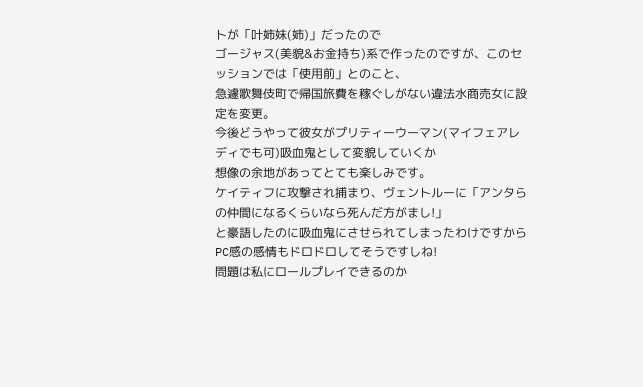トが「叶姉妹(姉)」だったので
ゴージャス(美貌&お金持ち)系で作ったのですが、このセッションでは「使用前」とのこと、
急遽歌舞伎町で帰国旅費を稼ぐしがない違法水商売女に設定を変更。
今後どうやって彼女がプリティーウーマン(マイフェアレディでも可)吸血鬼として変貌していくか
想像の余地があってとても楽しみです。
ケイティフに攻撃され捕まり、ヴェントルーに「アンタらの仲間になるくらいなら死んだ方がまし!」
と豪語したのに吸血鬼にさせられてしまったわけですからPC感の感情もドロドロしてそうですしね!
問題は私にロールプレイできるのか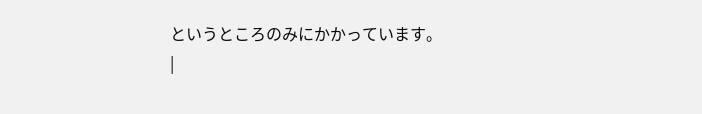というところのみにかかっています。
|